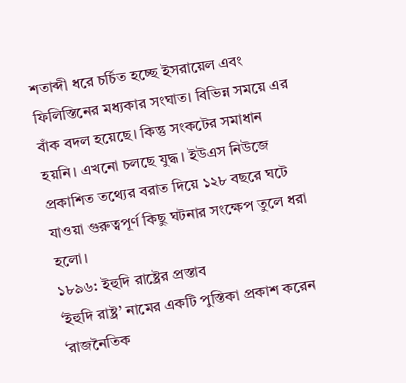শতাব্দী ধরে চর্চিত হচ্ছে ইসরায়েল এবং ফিলিস্তিনের মধ্যকার সংঘাত। বিভিন্ন সময়ে এর বাঁক বদল হয়েছে। কিন্তু সংকটের সমাধান হয়নি। এখনো চলছে যুদ্ধ। ইউএস নিউজে প্রকাশিত তথ্যের বরাত দিয়ে ১২৮ বছরে ঘটে যাওয়া গুরুত্বপূর্ণ কিছু ঘটনার সংক্ষেপ তুলে ধরা হলো।
১৮৯৬: ইহুদি রাষ্ট্রের প্রস্তাব
‘ইহুদি রাষ্ট্র’ নামের একটি পুস্তিকা প্রকাশ করেন ‘রাজনৈতিক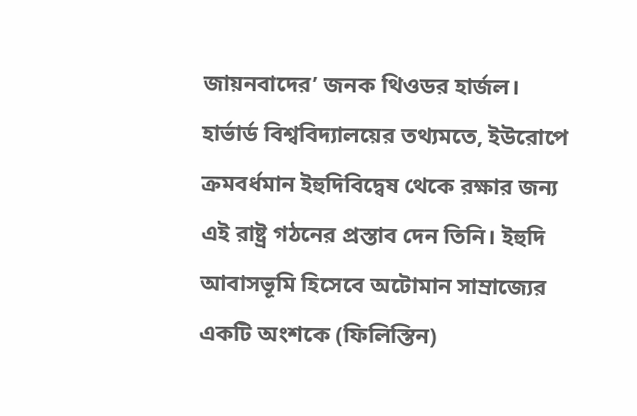জায়নবাদের’ জনক থিওডর হার্জল। হার্ভার্ড বিশ্ববিদ্যালয়ের তথ্যমতে, ইউরোপে ক্রমবর্ধমান ইহুদিবিদ্বেষ থেকে রক্ষার জন্য এই রাষ্ট্র গঠনের প্রস্তাব দেন তিনি। ইহুদি আবাসভূমি হিসেবে অটোমান সাম্রাজ্যের একটি অংশকে (ফিলিস্তিন)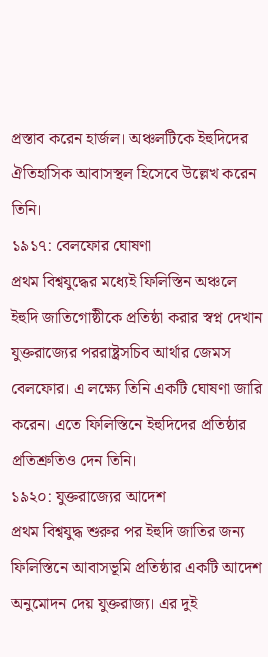প্রস্তাব করেন হার্জল। অঞ্চলটিকে ইহুদিদের ঐতিহাসিক আবাসস্থল হিসেবে উল্লেখ করেন তিনি।
১৯১৭: বেলফোর ঘোষণা
প্রথম বিশ্বযুদ্ধের মধ্যেই ফিলিস্তিন অঞ্চলে ইহুদি জাতিগোষ্ঠীকে প্রতিষ্ঠা করার স্বপ্ন দেখান যুক্তরাজ্যের পররাষ্ট্রসচিব আর্থার জেমস বেলফোর। এ লক্ষ্যে তিনি একটি ঘোষণা জারি করেন। এতে ফিলিস্তিনে ইহুদিদের প্রতিষ্ঠার প্রতিশ্রুতিও দেন তিনি।
১৯২০: যুক্তরাজ্যের আদেশ
প্রথম বিশ্বযুদ্ধ শুরুর পর ইহুদি জাতির জন্য ফিলিস্তিনে আবাসভূমি প্রতিষ্ঠার একটি আদেশ অনুমোদন দেয় যুক্তরাজ্য। এর দুই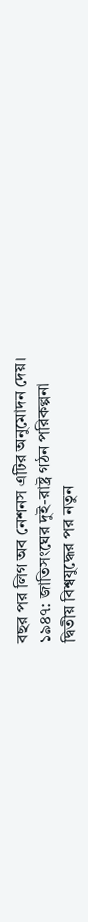বছর পর লিগ অব নেশনস এটির অনুমোদন দেয়।
১৯৪৭: জাতিসংঘের দুই-রাষ্ট্র গঠন পরিকল্পনা
দ্বিতীয় বিশ্বযুদ্ধের পর নতুন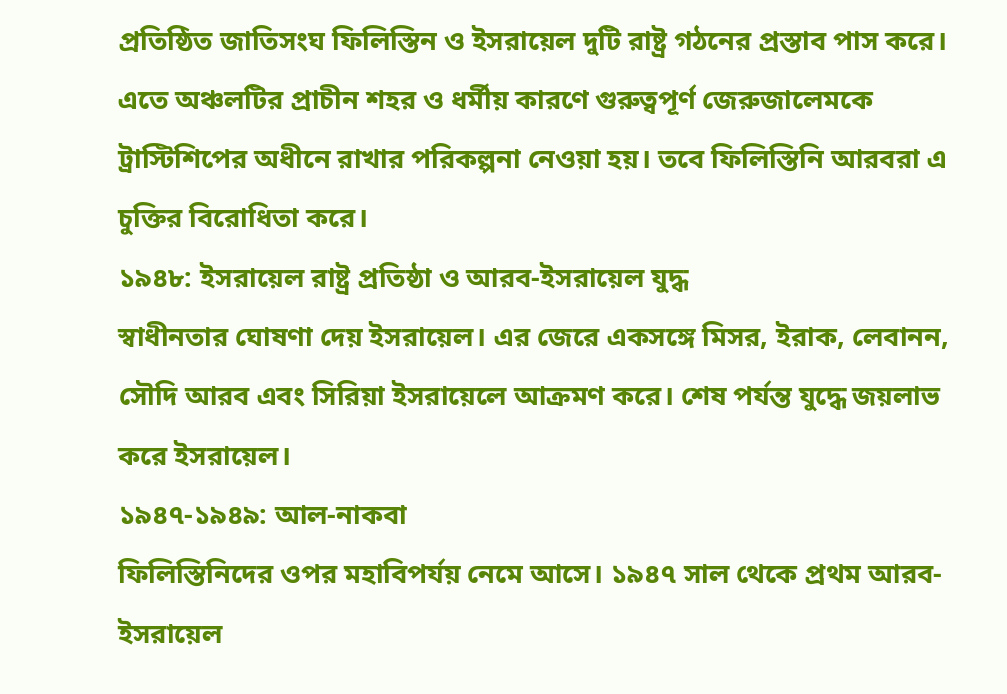প্রতিষ্ঠিত জাতিসংঘ ফিলিস্তিন ও ইসরায়েল দুটি রাষ্ট্র গঠনের প্রস্তাব পাস করে। এতে অঞ্চলটির প্রাচীন শহর ও ধর্মীয় কারণে গুরুত্বপূর্ণ জেরুজালেমকে ট্রাস্টিশিপের অধীনে রাখার পরিকল্পনা নেওয়া হয়। তবে ফিলিস্তিনি আরবরা এ চুক্তির বিরোধিতা করে।
১৯৪৮: ইসরায়েল রাষ্ট্র প্রতিষ্ঠা ও আরব-ইসরায়েল যুদ্ধ
স্বাধীনতার ঘোষণা দেয় ইসরায়েল। এর জেরে একসঙ্গে মিসর, ইরাক, লেবানন, সৌদি আরব এবং সিরিয়া ইসরায়েলে আক্রমণ করে। শেষ পর্যন্ত যুদ্ধে জয়লাভ করে ইসরায়েল।
১৯৪৭-১৯৪৯: আল-নাকবা
ফিলিস্তিনিদের ওপর মহাবিপর্যয় নেমে আসে। ১৯৪৭ সাল থেকে প্রথম আরব-ইসরায়েল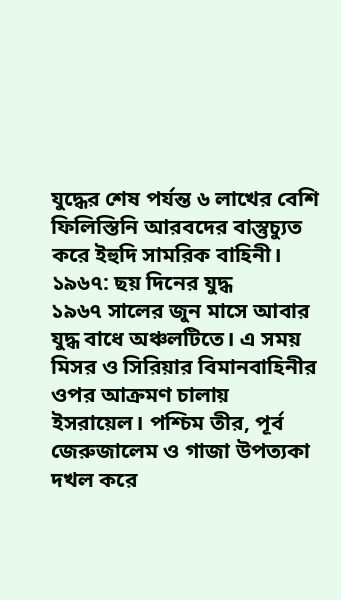যুদ্ধের শেষ পর্যন্ত ৬ লাখের বেশি ফিলিস্তিনি আরবদের বাস্তুচ্যুত করে ইহুদি সামরিক বাহিনী।
১৯৬৭: ছয় দিনের যুদ্ধ
১৯৬৭ সালের জুন মাসে আবার যুদ্ধ বাধে অঞ্চলটিতে। এ সময় মিসর ও সিরিয়ার বিমানবাহিনীর ওপর আক্রমণ চালায় ইসরায়েল। পশ্চিম তীর, পূর্ব জেরুজালেম ও গাজা উপত্যকা দখল করে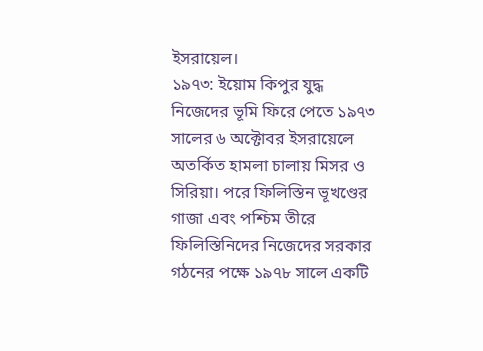ইসরায়েল।
১৯৭৩: ইয়োম কিপুর যুদ্ধ
নিজেদের ভূমি ফিরে পেতে ১৯৭৩ সালের ৬ অক্টোবর ইসরায়েলে অতর্কিত হামলা চালায় মিসর ও সিরিয়া। পরে ফিলিস্তিন ভূখণ্ডের গাজা এবং পশ্চিম তীরে ফিলিস্তিনিদের নিজেদের সরকার গঠনের পক্ষে ১৯৭৮ সালে একটি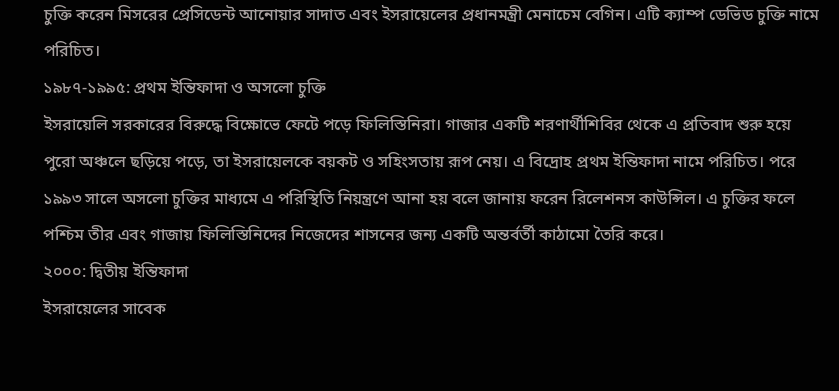চুক্তি করেন মিসরের প্রেসিডেন্ট আনোয়ার সাদাত এবং ইসরায়েলের প্রধানমন্ত্রী মেনাচেম বেগিন। এটি ক্যাম্প ডেভিড চুক্তি নামে পরিচিত।
১৯৮৭-১৯৯৫: প্রথম ইন্তিফাদা ও অসলো চুক্তি
ইসরায়েলি সরকারের বিরুদ্ধে বিক্ষোভে ফেটে পড়ে ফিলিস্তিনিরা। গাজার একটি শরণার্থীশিবির থেকে এ প্রতিবাদ শুরু হয়ে পুরো অঞ্চলে ছড়িয়ে পড়ে, তা ইসরায়েলকে বয়কট ও সহিংসতায় রূপ নেয়। এ বিদ্রোহ প্রথম ইন্তিফাদা নামে পরিচিত। পরে ১৯৯৩ সালে অসলো চুক্তির মাধ্যমে এ পরিস্থিতি নিয়ন্ত্রণে আনা হয় বলে জানায় ফরেন রিলেশনস কাউন্সিল। এ চুক্তির ফলে পশ্চিম তীর এবং গাজায় ফিলিস্তিনিদের নিজেদের শাসনের জন্য একটি অন্তর্বর্তী কাঠামো তৈরি করে।
২০০০: দ্বিতীয় ইন্তিফাদা
ইসরায়েলের সাবেক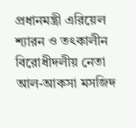প্রধানমন্ত্রী এরিয়েল শ্যারন ও তৎকালীন বিরোধীদলীয় নেতা আল-আকসা মসজিদ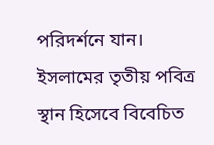পরিদর্শনে যান। ইসলামের তৃতীয় পবিত্র স্থান হিসেবে বিবেচিত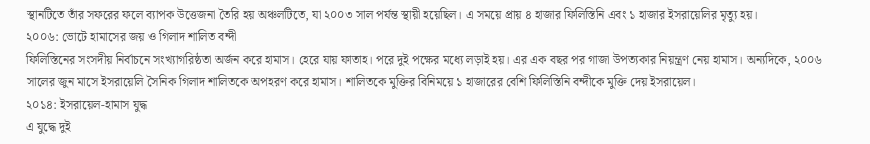স্থানটিতে তাঁর সফরের ফলে ব্যাপক উত্তেজনা তৈরি হয় অঞ্চলটিতে, যা ২০০৩ সাল পর্যন্ত স্থায়ী হয়েছিল। এ সময়ে প্রায় ৪ হাজার ফিলিস্তিনি এবং ১ হাজার ইসরায়েলির মৃত্যু হয়।
২০০৬: ভোটে হামাসের জয় ও গিলাদ শালিত বন্দী
ফিলিস্তিনের সংসদীয় নির্বাচনে সংখ্যাগরিষ্ঠতা অর্জন করে হামাস। হেরে যায় ফাতাহ। পরে দুই পক্ষের মধ্যে লড়াই হয়। এর এক বছর পর গাজা উপত্যকার নিয়ন্ত্রণ নেয় হামাস। অন্যদিকে, ২০০৬ সালের জুন মাসে ইসরায়েলি সৈনিক গিলাদ শালিতকে অপহরণ করে হামাস। শালিতকে মুক্তির বিনিময়ে ১ হাজারের বেশি ফিলিস্তিনি বন্দীকে মুক্তি দেয় ইসরায়েল।
২০১৪: ইসরায়েল-হামাস যুদ্ধ
এ যুদ্ধে দুই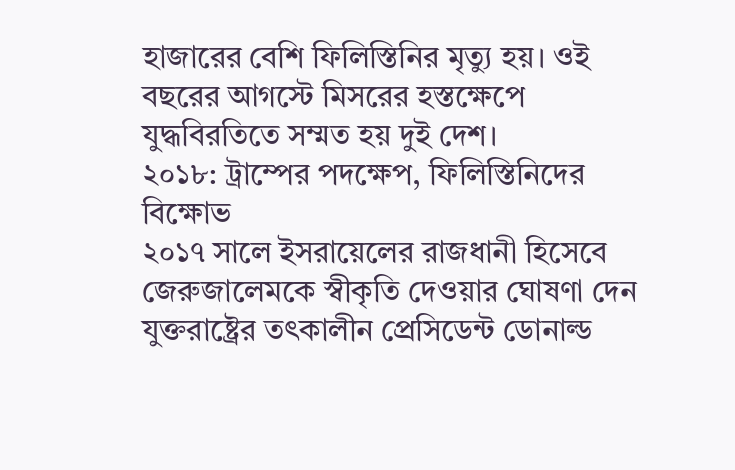হাজারের বেশি ফিলিস্তিনির মৃত্যু হয়। ওই বছরের আগস্টে মিসরের হস্তক্ষেপে যুদ্ধবিরতিতে সম্মত হয় দুই দেশ।
২০১৮: ট্রাম্পের পদক্ষেপ, ফিলিস্তিনিদের বিক্ষোভ
২০১৭ সালে ইসরায়েলের রাজধানী হিসেবে জেরুজালেমকে স্বীকৃতি দেওয়ার ঘোষণা দেন যুক্তরাষ্ট্রের তৎকালীন প্রেসিডেন্ট ডোনাল্ড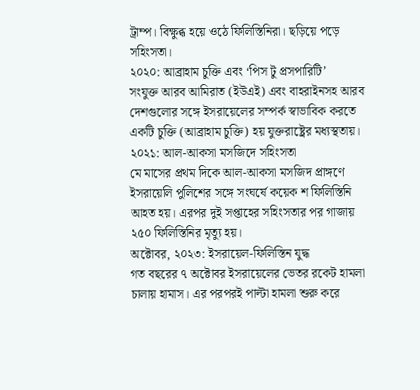ট্রাম্প। বিক্ষুব্ধ হয়ে ওঠে ফিলিস্তিনিরা। ছড়িয়ে পড়ে সহিংসতা।
২০২০: আব্রাহাম চুক্তি এবং ‘পিস টু প্রসপারিটি’
সংযুক্ত আরব আমিরাত (ইউএই) এবং বাহরাইনসহ আরব দেশগুলোর সঙ্গে ইসরায়েলের সম্পর্ক স্বাভাবিক করতে একটি চুক্তি (আব্রাহাম চুক্তি) হয় যুক্তরাষ্ট্রের মধ্যস্থতায়।
২০২১: আল-আকসা মসজিদে সহিংসতা
মে মাসের প্রথম দিকে আল-আকসা মসজিদ প্রাঙ্গণে ইসরায়েলি পুলিশের সঙ্গে সংঘর্ষে কয়েক শ ফিলিস্তিনি আহত হয়। এরপর দুই সপ্তাহের সহিংসতার পর গাজায় ২৫০ ফিলিস্তিনির মৃত্যু হয়।
অক্টোবর, ২০২৩: ইসরায়েল-ফিলিস্তিন যুদ্ধ
গত বছরের ৭ অক্টোবর ইসরায়েলের ভেতর রকেট হামলা চালায় হামাস। এর পরপরই পাল্টা হামলা শুরু করে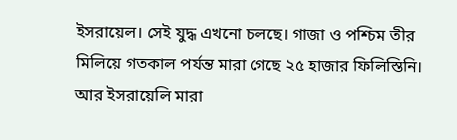ইসরায়েল। সেই যুদ্ধ এখনো চলছে। গাজা ও পশ্চিম তীর মিলিয়ে গতকাল পর্যন্ত মারা গেছে ২৫ হাজার ফিলিস্তিনি। আর ইসরায়েলি মারা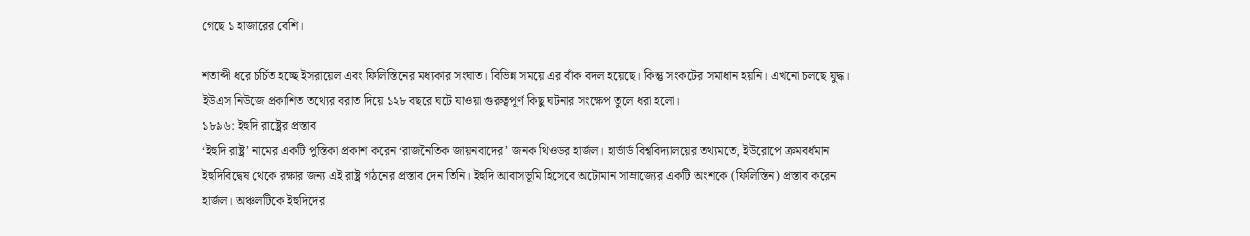গেছে ১ হাজারের বেশি।

শতাব্দী ধরে চর্চিত হচ্ছে ইসরায়েল এবং ফিলিস্তিনের মধ্যকার সংঘাত। বিভিন্ন সময়ে এর বাঁক বদল হয়েছে। কিন্তু সংকটের সমাধান হয়নি। এখনো চলছে যুদ্ধ। ইউএস নিউজে প্রকাশিত তথ্যের বরাত দিয়ে ১২৮ বছরে ঘটে যাওয়া গুরুত্বপূর্ণ কিছু ঘটনার সংক্ষেপ তুলে ধরা হলো।
১৮৯৬: ইহুদি রাষ্ট্রের প্রস্তাব
‘ইহুদি রাষ্ট্র’ নামের একটি পুস্তিকা প্রকাশ করেন ‘রাজনৈতিক জায়নবাদের’ জনক থিওডর হার্জল। হার্ভার্ড বিশ্ববিদ্যালয়ের তথ্যমতে, ইউরোপে ক্রমবর্ধমান ইহুদিবিদ্বেষ থেকে রক্ষার জন্য এই রাষ্ট্র গঠনের প্রস্তাব দেন তিনি। ইহুদি আবাসভূমি হিসেবে অটোমান সাম্রাজ্যের একটি অংশকে (ফিলিস্তিন) প্রস্তাব করেন হার্জল। অঞ্চলটিকে ইহুদিদের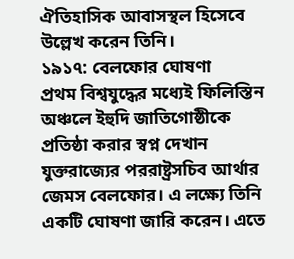ঐতিহাসিক আবাসস্থল হিসেবে উল্লেখ করেন তিনি।
১৯১৭: বেলফোর ঘোষণা
প্রথম বিশ্বযুদ্ধের মধ্যেই ফিলিস্তিন অঞ্চলে ইহুদি জাতিগোষ্ঠীকে প্রতিষ্ঠা করার স্বপ্ন দেখান যুক্তরাজ্যের পররাষ্ট্রসচিব আর্থার জেমস বেলফোর। এ লক্ষ্যে তিনি একটি ঘোষণা জারি করেন। এতে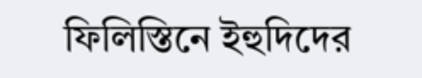ফিলিস্তিনে ইহুদিদের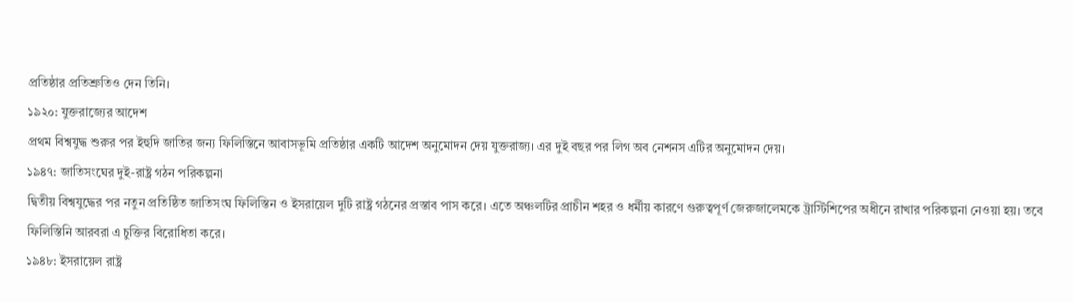প্রতিষ্ঠার প্রতিশ্রুতিও দেন তিনি।
১৯২০: যুক্তরাজ্যের আদেশ
প্রথম বিশ্বযুদ্ধ শুরুর পর ইহুদি জাতির জন্য ফিলিস্তিনে আবাসভূমি প্রতিষ্ঠার একটি আদেশ অনুমোদন দেয় যুক্তরাজ্য। এর দুই বছর পর লিগ অব নেশনস এটির অনুমোদন দেয়।
১৯৪৭: জাতিসংঘের দুই-রাষ্ট্র গঠন পরিকল্পনা
দ্বিতীয় বিশ্বযুদ্ধের পর নতুন প্রতিষ্ঠিত জাতিসংঘ ফিলিস্তিন ও ইসরায়েল দুটি রাষ্ট্র গঠনের প্রস্তাব পাস করে। এতে অঞ্চলটির প্রাচীন শহর ও ধর্মীয় কারণে গুরুত্বপূর্ণ জেরুজালেমকে ট্রাস্টিশিপের অধীনে রাখার পরিকল্পনা নেওয়া হয়। তবে ফিলিস্তিনি আরবরা এ চুক্তির বিরোধিতা করে।
১৯৪৮: ইসরায়েল রাষ্ট্র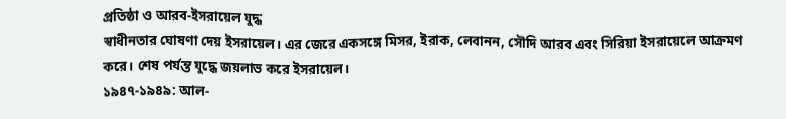প্রতিষ্ঠা ও আরব-ইসরায়েল যুদ্ধ
স্বাধীনতার ঘোষণা দেয় ইসরায়েল। এর জেরে একসঙ্গে মিসর, ইরাক, লেবানন, সৌদি আরব এবং সিরিয়া ইসরায়েলে আক্রমণ করে। শেষ পর্যন্ত যুদ্ধে জয়লাভ করে ইসরায়েল।
১৯৪৭-১৯৪৯: আল-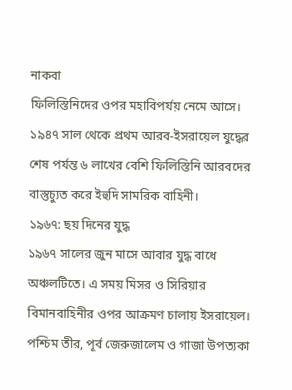নাকবা
ফিলিস্তিনিদের ওপর মহাবিপর্যয় নেমে আসে। ১৯৪৭ সাল থেকে প্রথম আরব-ইসরায়েল যুদ্ধের শেষ পর্যন্ত ৬ লাখের বেশি ফিলিস্তিনি আরবদের বাস্তুচ্যুত করে ইহুদি সামরিক বাহিনী।
১৯৬৭: ছয় দিনের যুদ্ধ
১৯৬৭ সালের জুন মাসে আবার যুদ্ধ বাধে অঞ্চলটিতে। এ সময় মিসর ও সিরিয়ার বিমানবাহিনীর ওপর আক্রমণ চালায় ইসরায়েল। পশ্চিম তীর, পূর্ব জেরুজালেম ও গাজা উপত্যকা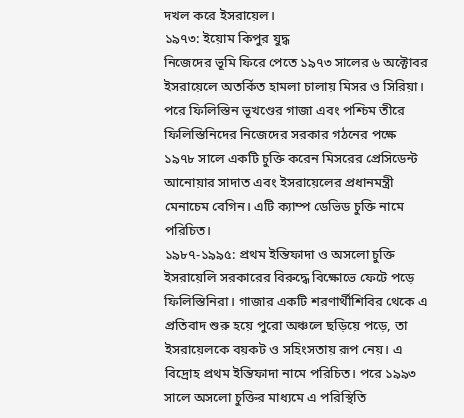দখল করে ইসরায়েল।
১৯৭৩: ইয়োম কিপুর যুদ্ধ
নিজেদের ভূমি ফিরে পেতে ১৯৭৩ সালের ৬ অক্টোবর ইসরায়েলে অতর্কিত হামলা চালায় মিসর ও সিরিয়া। পরে ফিলিস্তিন ভূখণ্ডের গাজা এবং পশ্চিম তীরে ফিলিস্তিনিদের নিজেদের সরকার গঠনের পক্ষে ১৯৭৮ সালে একটি চুক্তি করেন মিসরের প্রেসিডেন্ট আনোয়ার সাদাত এবং ইসরায়েলের প্রধানমন্ত্রী মেনাচেম বেগিন। এটি ক্যাম্প ডেভিড চুক্তি নামে পরিচিত।
১৯৮৭-১৯৯৫: প্রথম ইন্তিফাদা ও অসলো চুক্তি
ইসরায়েলি সরকারের বিরুদ্ধে বিক্ষোভে ফেটে পড়ে ফিলিস্তিনিরা। গাজার একটি শরণার্থীশিবির থেকে এ প্রতিবাদ শুরু হয়ে পুরো অঞ্চলে ছড়িয়ে পড়ে, তা ইসরায়েলকে বয়কট ও সহিংসতায় রূপ নেয়। এ বিদ্রোহ প্রথম ইন্তিফাদা নামে পরিচিত। পরে ১৯৯৩ সালে অসলো চুক্তির মাধ্যমে এ পরিস্থিতি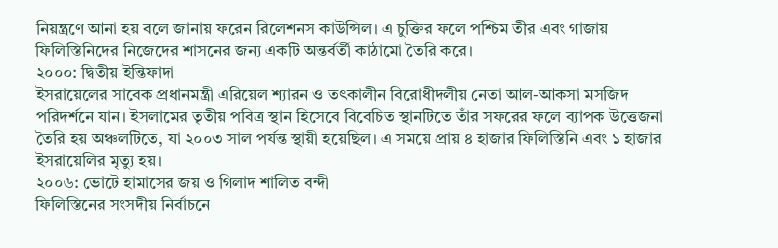নিয়ন্ত্রণে আনা হয় বলে জানায় ফরেন রিলেশনস কাউন্সিল। এ চুক্তির ফলে পশ্চিম তীর এবং গাজায় ফিলিস্তিনিদের নিজেদের শাসনের জন্য একটি অন্তর্বর্তী কাঠামো তৈরি করে।
২০০০: দ্বিতীয় ইন্তিফাদা
ইসরায়েলের সাবেক প্রধানমন্ত্রী এরিয়েল শ্যারন ও তৎকালীন বিরোধীদলীয় নেতা আল-আকসা মসজিদ পরিদর্শনে যান। ইসলামের তৃতীয় পবিত্র স্থান হিসেবে বিবেচিত স্থানটিতে তাঁর সফরের ফলে ব্যাপক উত্তেজনা তৈরি হয় অঞ্চলটিতে, যা ২০০৩ সাল পর্যন্ত স্থায়ী হয়েছিল। এ সময়ে প্রায় ৪ হাজার ফিলিস্তিনি এবং ১ হাজার ইসরায়েলির মৃত্যু হয়।
২০০৬: ভোটে হামাসের জয় ও গিলাদ শালিত বন্দী
ফিলিস্তিনের সংসদীয় নির্বাচনে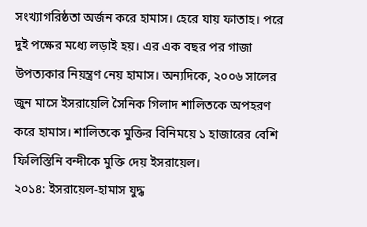সংখ্যাগরিষ্ঠতা অর্জন করে হামাস। হেরে যায় ফাতাহ। পরে দুই পক্ষের মধ্যে লড়াই হয়। এর এক বছর পর গাজা উপত্যকার নিয়ন্ত্রণ নেয় হামাস। অন্যদিকে, ২০০৬ সালের জুন মাসে ইসরায়েলি সৈনিক গিলাদ শালিতকে অপহরণ করে হামাস। শালিতকে মুক্তির বিনিময়ে ১ হাজারের বেশি ফিলিস্তিনি বন্দীকে মুক্তি দেয় ইসরায়েল।
২০১৪: ইসরায়েল-হামাস যুদ্ধ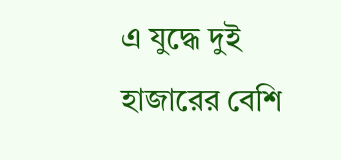এ যুদ্ধে দুই হাজারের বেশি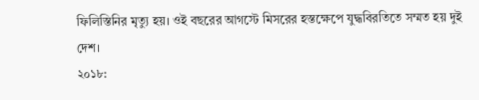ফিলিস্তিনির মৃত্যু হয়। ওই বছরের আগস্টে মিসরের হস্তক্ষেপে যুদ্ধবিরতিতে সম্মত হয় দুই দেশ।
২০১৮: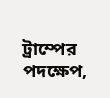ট্রাম্পের পদক্ষেপ,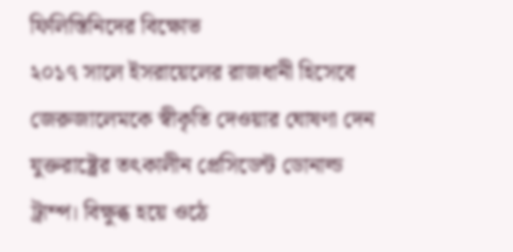ফিলিস্তিনিদের বিক্ষোভ
২০১৭ সালে ইসরায়েলের রাজধানী হিসেবে জেরুজালেমকে স্বীকৃতি দেওয়ার ঘোষণা দেন যুক্তরাষ্ট্রের তৎকালীন প্রেসিডেন্ট ডোনাল্ড ট্রাম্প। বিক্ষুব্ধ হয়ে ওঠে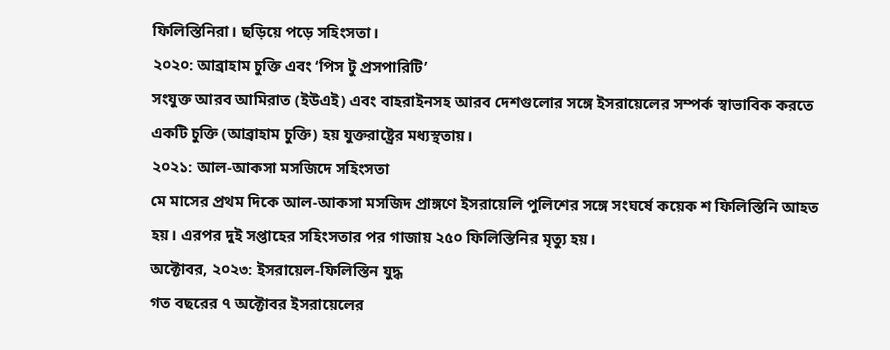ফিলিস্তিনিরা। ছড়িয়ে পড়ে সহিংসতা।
২০২০: আব্রাহাম চুক্তি এবং ‘পিস টু প্রসপারিটি’
সংযুক্ত আরব আমিরাত (ইউএই) এবং বাহরাইনসহ আরব দেশগুলোর সঙ্গে ইসরায়েলের সম্পর্ক স্বাভাবিক করতে একটি চুক্তি (আব্রাহাম চুক্তি) হয় যুক্তরাষ্ট্রের মধ্যস্থতায়।
২০২১: আল-আকসা মসজিদে সহিংসতা
মে মাসের প্রথম দিকে আল-আকসা মসজিদ প্রাঙ্গণে ইসরায়েলি পুলিশের সঙ্গে সংঘর্ষে কয়েক শ ফিলিস্তিনি আহত হয়। এরপর দুই সপ্তাহের সহিংসতার পর গাজায় ২৫০ ফিলিস্তিনির মৃত্যু হয়।
অক্টোবর, ২০২৩: ইসরায়েল-ফিলিস্তিন যুদ্ধ
গত বছরের ৭ অক্টোবর ইসরায়েলের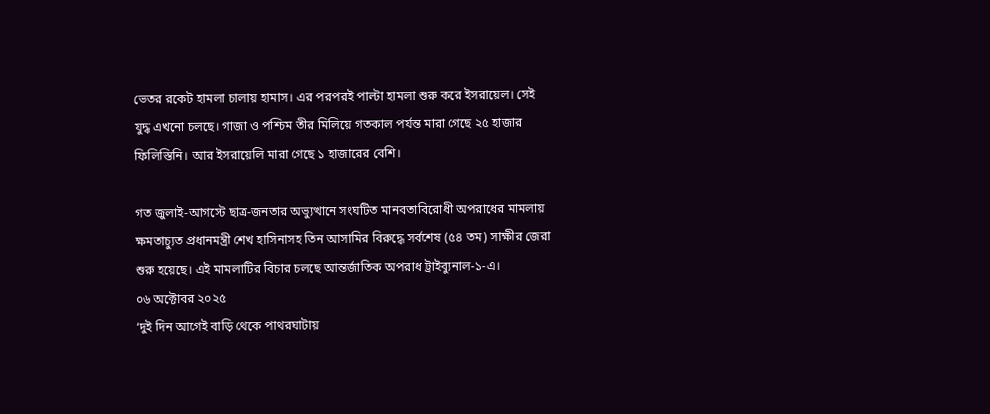ভেতর রকেট হামলা চালায় হামাস। এর পরপরই পাল্টা হামলা শুরু করে ইসরায়েল। সেই যুদ্ধ এখনো চলছে। গাজা ও পশ্চিম তীর মিলিয়ে গতকাল পর্যন্ত মারা গেছে ২৫ হাজার ফিলিস্তিনি। আর ইসরায়েলি মারা গেছে ১ হাজারের বেশি।

গত জুলাই-আগস্টে ছাত্র-জনতার অভ্যুত্থানে সংঘটিত মানবতাবিরোধী অপরাধের মামলায় ক্ষমতাচ্যুত প্রধানমন্ত্রী শেখ হাসিনাসহ তিন আসামির বিরুদ্ধে সর্বশেষ (৫৪ তম) সাক্ষীর জেরা শুরু হয়েছে। এই মামলাটির বিচার চলছে আন্তর্জাতিক অপরাধ ট্রাইব্যুনাল-১-এ।
০৬ অক্টোবর ২০২৫
‘দুই দিন আগেই বাড়ি থেকে পাথরঘাটায়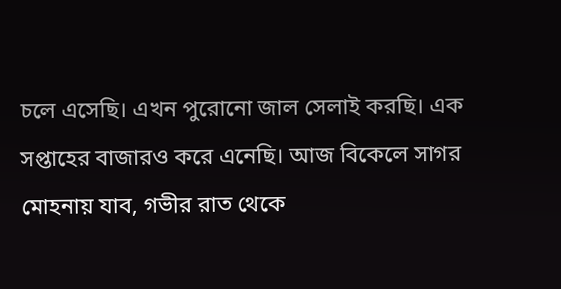চলে এসেছি। এখন পুরোনো জাল সেলাই করছি। এক সপ্তাহের বাজারও করে এনেছি। আজ বিকেলে সাগর মোহনায় যাব, গভীর রাত থেকে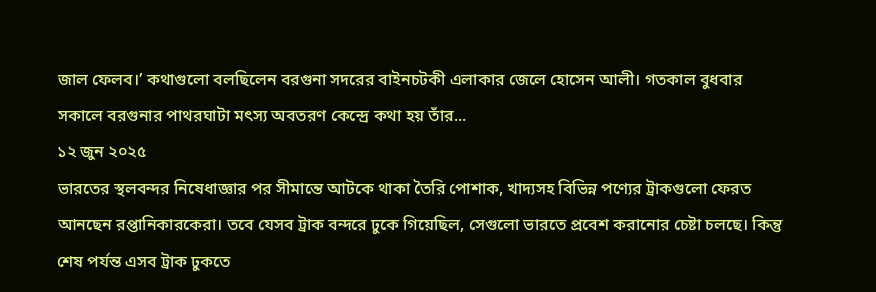জাল ফেলব।’ কথাগুলো বলছিলেন বরগুনা সদরের বাইনচটকী এলাকার জেলে হোসেন আলী। গতকাল বুধবার সকালে বরগুনার পাথরঘাটা মৎস্য অবতরণ কেন্দ্রে কথা হয় তাঁর...
১২ জুন ২০২৫
ভারতের স্থলবন্দর নিষেধাজ্ঞার পর সীমান্তে আটকে থাকা তৈরি পোশাক, খাদ্যসহ বিভিন্ন পণ্যের ট্রাকগুলো ফেরত আনছেন রপ্তানিকারকেরা। তবে যেসব ট্রাক বন্দরে ঢুকে গিয়েছিল, সেগুলো ভারতে প্রবেশ করানোর চেষ্টা চলছে। কিন্তু শেষ পর্যন্ত এসব ট্রাক ঢুকতে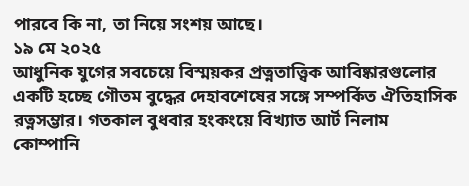পারবে কি না, তা নিয়ে সংশয় আছে।
১৯ মে ২০২৫
আধুনিক যুগের সবচেয়ে বিস্ময়কর প্রত্নতাত্ত্বিক আবিষ্কারগুলোর একটি হচ্ছে গৌতম বুদ্ধের দেহাবশেষের সঙ্গে সম্পর্কিত ঐতিহাসিক রত্নসম্ভার। গতকাল বুধবার হংকংয়ে বিখ্যাত আর্ট নিলাম কোম্পানি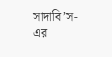সাদাবি’স-এর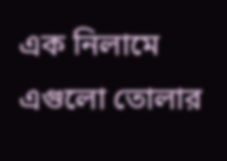এক নিলামে এগুলো তোলার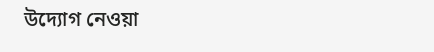উদ্যোগ নেওয়া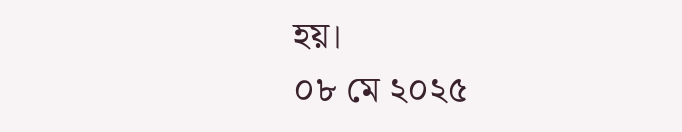হয়।
০৮ মে ২০২৫